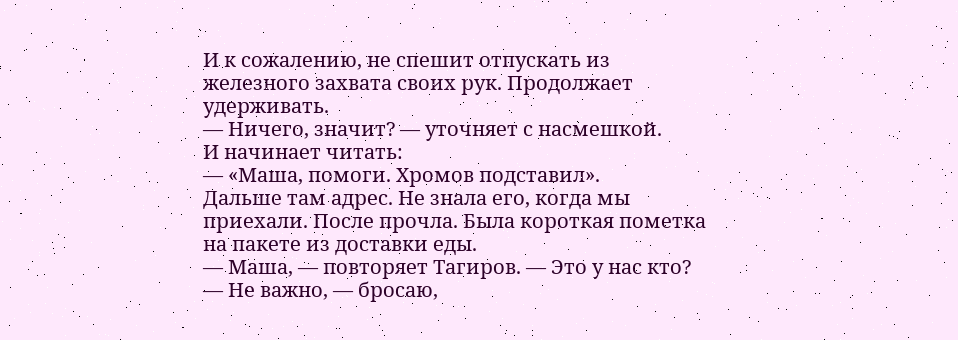И к сожалению, не спешит отпускать из железного захвата своих рук. Продолжает удерживать.
— Ничего, значит? — уточняет с насмешкой.
И начинает читать:
— «Маша, помоги. Хромов подставил».
Дальше там адрес. Не знала его, когда мы приехали. После прочла. Была короткая пометка на пакете из доставки еды.
— Маша, — повторяет Тагиров. — Это у нас кто?
— Не важно, — бросаю,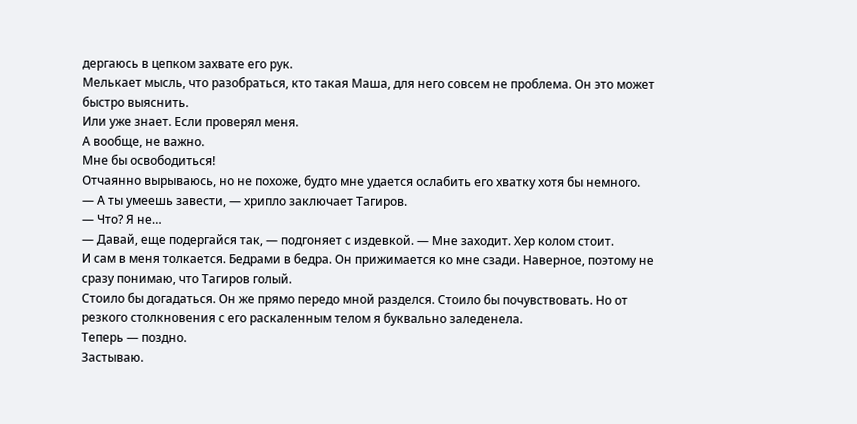дергаюсь в цепком захвате его рук.
Мелькает мысль, что разобраться, кто такая Маша, для него совсем не проблема. Он это может быстро выяснить.
Или уже знает. Если проверял меня.
А вообще, не важно.
Мне бы освободиться!
Отчаянно вырываюсь, но не похоже, будто мне удается ослабить его хватку хотя бы немного.
— А ты умеешь завести, — хрипло заключает Тагиров.
— Что? Я не…
— Давай, еще подергайся так, — подгоняет с издевкой. — Мне заходит. Хер колом стоит.
И сам в меня толкается. Бедрами в бедра. Он прижимается ко мне сзади. Наверное, поэтому не сразу понимаю, что Тагиров голый.
Стоило бы догадаться. Он же прямо передо мной разделся. Стоило бы почувствовать. Но от резкого столкновения с его раскаленным телом я буквально заледенела.
Теперь — поздно.
Застываю.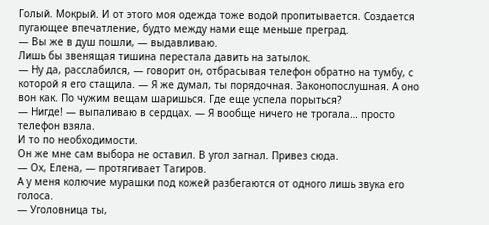Голый. Мокрый. И от этого моя одежда тоже водой пропитывается. Создается пугающее впечатление, будто между нами еще меньше преград.
— Вы же в душ пошли, — выдавливаю.
Лишь бы звенящая тишина перестала давить на затылок.
— Ну да, расслабился, — говорит он, отбрасывая телефон обратно на тумбу, с которой я его стащила. — Я же думал, ты порядочная. Законопослушная. А оно вон как. По чужим вещам шаришься. Где еще успела порыться?
— Нигде! — выпаливаю в сердцах. — Я вообще ничего не трогала… просто телефон взяла.
И то по необходимости.
Он же мне сам выбора не оставил. В угол загнал. Привез сюда.
— Ох, Елена, — протягивает Тагиров.
А у меня колючие мурашки под кожей разбегаются от одного лишь звука его голоса.
— Уголовница ты,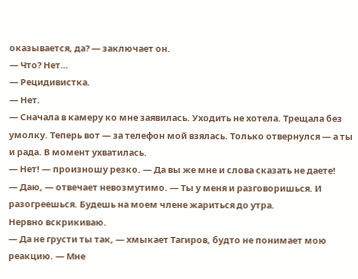оказывается, да? — заключает он.
— Что? Нет…
— Рецидивистка.
— Нет.
— Сначала в камеру ко мне заявилась. Уходить не хотела. Трещала без умолку. Теперь вот — за телефон мой взялась. Только отвернулся — а ты и рада. В момент ухватилась.
— Нет! — произношу резко. — Да вы же мне и слова сказать не даете!
— Даю, — отвечает невозмутимо. — Ты у меня и разговоришься. И разогреешься. Будешь на моем члене жариться до утра.
Нервно вскрикиваю.
— Да не грусти ты так, — хмыкает Тагиров, будто не понимает мою реакцию. — Мне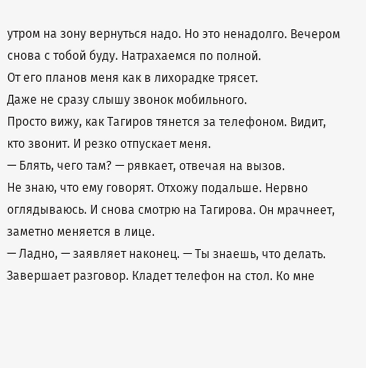утром на зону вернуться надо. Но это ненадолго. Вечером снова с тобой буду. Натрахаемся по полной.
От его планов меня как в лихорадке трясет.
Даже не сразу слышу звонок мобильного.
Просто вижу, как Тагиров тянется за телефоном. Видит, кто звонит. И резко отпускает меня.
— Блять, чего там? — рявкает, отвечая на вызов.
Не знаю, что ему говорят. Отхожу подальше. Нервно оглядываюсь. И снова смотрю на Тагирова. Он мрачнеет, заметно меняется в лице.
— Ладно, — заявляет наконец. — Ты знаешь, что делать.
Завершает разговор. Кладет телефон на стол. Ко мне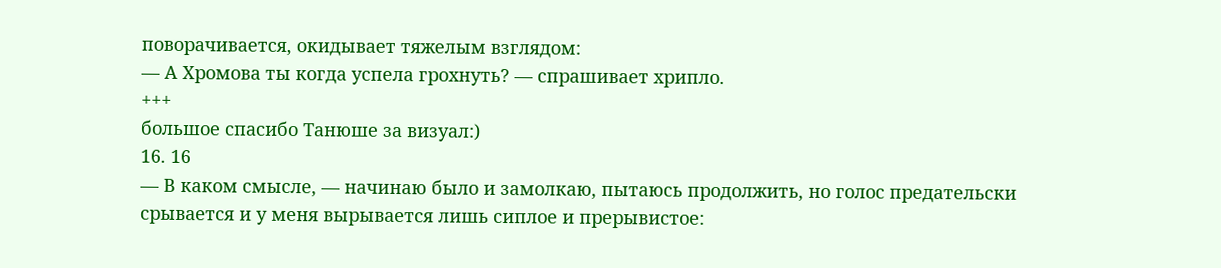поворачивается, окидывает тяжелым взглядом:
— А Хромова ты когда успела грохнуть? — спрашивает хрипло.
+++
большое спасибо Танюше за визуал:)
16. 16
— В каком смысле, — начинаю было и замолкаю, пытаюсь продолжить, но голос предательски срывается и у меня вырывается лишь сиплое и прерывистое: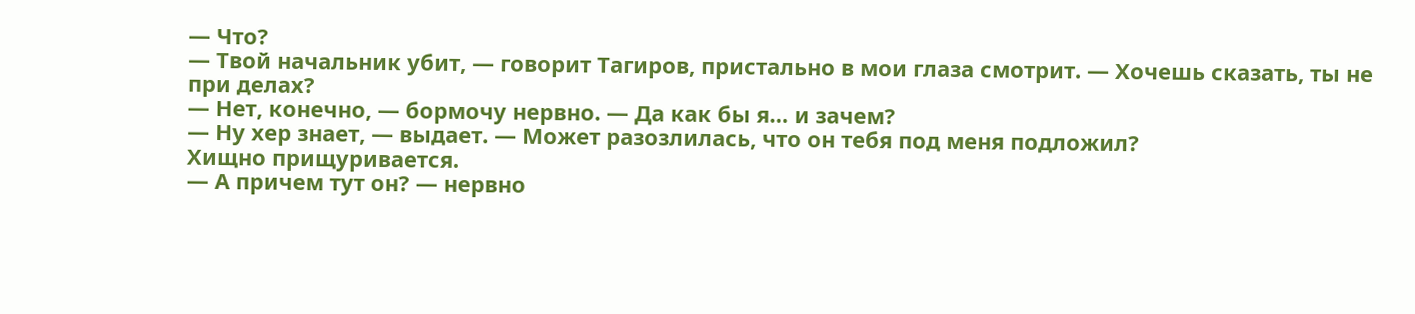— Что?
— Твой начальник убит, — говорит Тагиров, пристально в мои глаза смотрит. — Хочешь сказать, ты не при делах?
— Нет, конечно, — бормочу нервно. — Да как бы я… и зачем?
— Ну хер знает, — выдает. — Может разозлилась, что он тебя под меня подложил?
Хищно прищуривается.
— А причем тут он? — нервно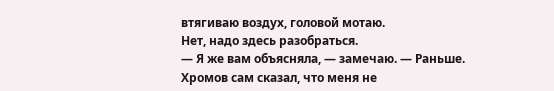втягиваю воздух, головой мотаю.
Нет, надо здесь разобраться.
— Я же вам объясняла, — замечаю. — Раньше. Хромов сам сказал, что меня не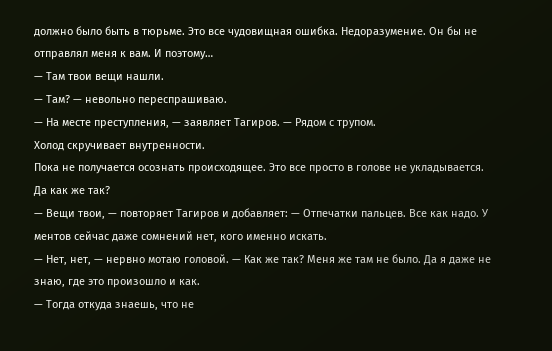должно было быть в тюрьме. Это все чудовищная ошибка. Недоразумение. Он бы не отправлял меня к вам. И поэтому…
— Там твои вещи нашли.
— Там? — невольно переспрашиваю.
— На месте преступления, — заявляет Тагиров. — Рядом с трупом.
Холод скручивает внутренности.
Пока не получается осознать происходящее. Это все просто в голове не укладывается.
Да как же так?
— Вещи твои, — повторяет Тагиров и добавляет: — Отпечатки пальцев. Все как надо. У ментов сейчас даже сомнений нет, кого именно искать.
— Нет, нет, — нервно мотаю головой. — Как же так? Меня же там не было. Да я даже не знаю, где это произошло и как.
— Тогда откуда знаешь, что не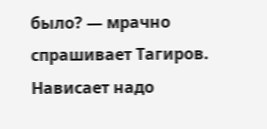было? — мрачно спрашивает Тагиров.
Нависает надо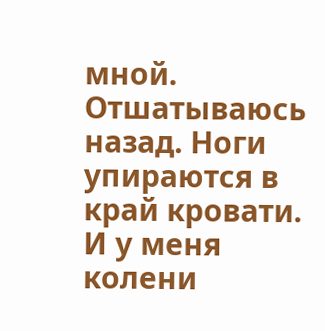мной.
Отшатываюсь назад. Ноги упираются в край кровати. И у меня колени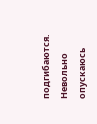подгибаются. Невольно опускаюсь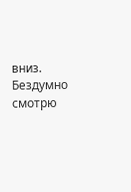вниз. Бездумно смотрю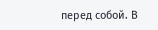перед собой. В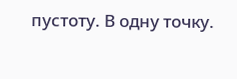пустоту. В одну точку.